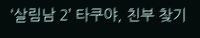‘살림남 2’ 타쿠야, 친부 찾기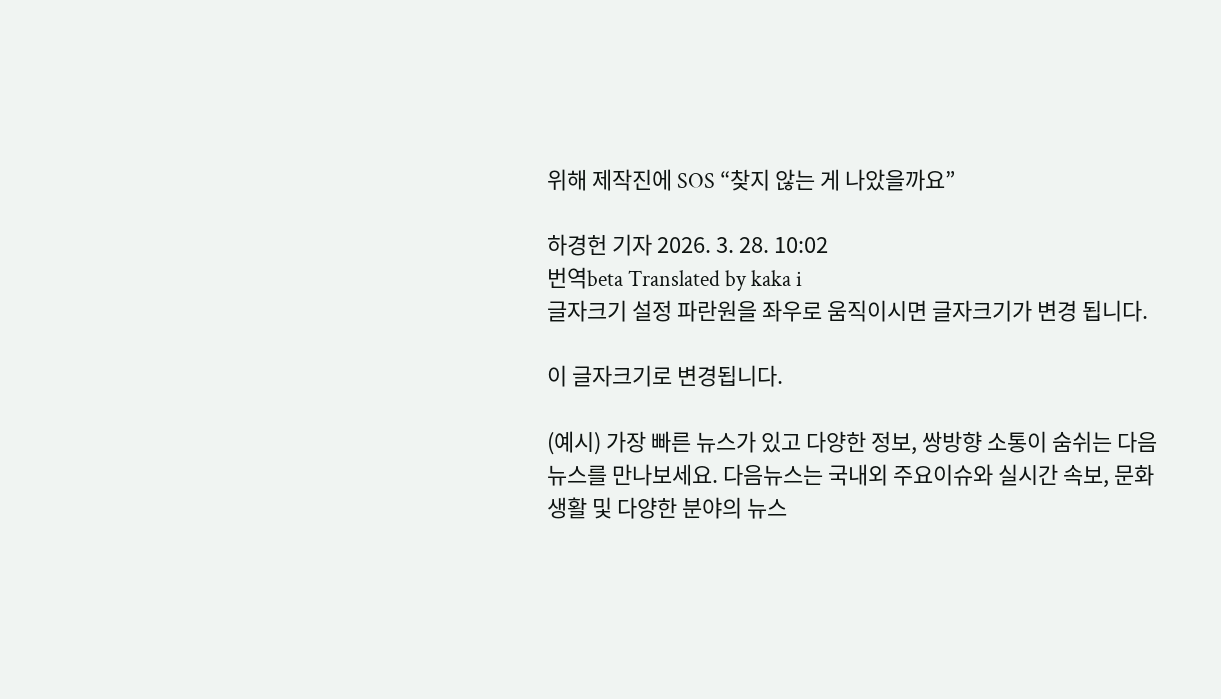위해 제작진에 SOS “찾지 않는 게 나았을까요”

하경헌 기자 2026. 3. 28. 10:02
번역beta Translated by kaka i
글자크기 설정 파란원을 좌우로 움직이시면 글자크기가 변경 됩니다.

이 글자크기로 변경됩니다.

(예시) 가장 빠른 뉴스가 있고 다양한 정보, 쌍방향 소통이 숨쉬는 다음뉴스를 만나보세요. 다음뉴스는 국내외 주요이슈와 실시간 속보, 문화생활 및 다양한 분야의 뉴스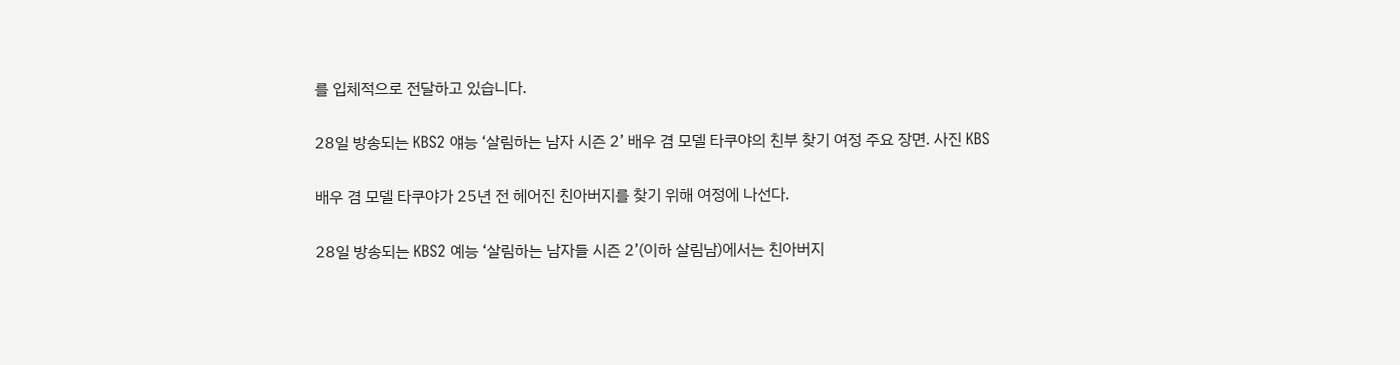를 입체적으로 전달하고 있습니다.

28일 방송되는 KBS2 얘능 ‘살림하는 남자 시즌 2’ 배우 겸 모델 타쿠야의 친부 찾기 여정 주요 장면. 사진 KBS

배우 겸 모델 타쿠야가 25년 전 헤어진 친아버지를 찾기 위해 여정에 나선다.

28일 방송되는 KBS2 예능 ‘살림하는 남자들 시즌 2’(이하 살림남)에서는 친아버지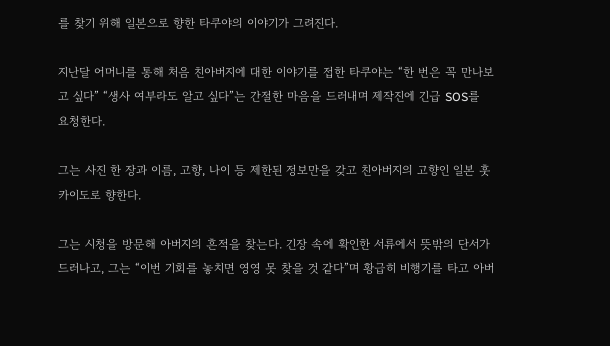를 찾기 위해 일본으로 향한 타쿠야의 이야기가 그려진다.

지난달 어머니를 통해 처음 친아버지에 대한 이야기를 접한 타쿠야는 “한 번은 꼭 만나보고 싶다” “생사 여부라도 알고 싶다”는 간절한 마음을 드러내며 제작진에 긴급 SOS를 요청한다.

그는 사진 한 장과 이름, 고향, 나이 등 제한된 정보만을 갖고 친아버지의 고향인 일본 훗카이도로 향한다.

그는 시청을 방문해 아버지의 흔적을 찾는다. 긴장 속에 확인한 서류에서 뜻밖의 단서가 드러나고, 그는 “이번 기회를 놓치면 영영 못 찾을 것 같다”며 황급히 비행기를 타고 아버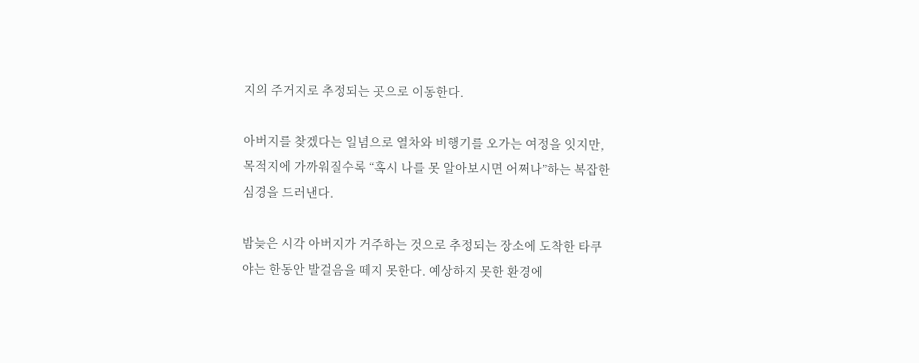지의 주거지로 추정되는 곳으로 이동한다.

아버지를 찾겠다는 일념으로 열차와 비행기를 오가는 여정을 잇지만, 목적지에 가까워질수록 “혹시 나를 못 알아보시면 어쩌나”하는 복잡한 심경을 드러낸다.

밤늦은 시각 아버지가 거주하는 것으로 추정되는 장소에 도착한 타쿠야는 한동안 발걸음을 떼지 못한다. 예상하지 못한 환경에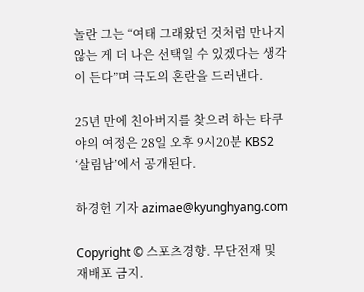놀란 그는 “여태 그래왔던 것처럼 만나지 않는 게 더 나은 선택일 수 있겠다는 생각이 든다”며 극도의 혼란을 드러낸다.

25년 만에 친아버지를 찾으려 하는 타쿠야의 여정은 28일 오후 9시20분 KBS2 ‘살림남’에서 공개된다.

하경헌 기자 azimae@kyunghyang.com

Copyright © 스포츠경향. 무단전재 및 재배포 금지.